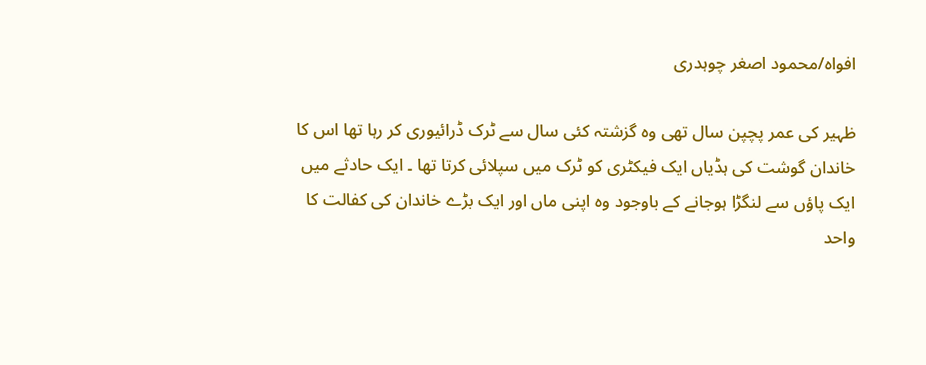افواہ/محمود اصغر چوہدری

ظہیر کی عمر پچپن سال تھی وہ گزشتہ کئی سال سے ٹرک ڈرائیوری کر رہا تھا اس کا خاندان گوشت کی ہڈیاں ایک فیکٹری کو ٹرک میں سپلائی کرتا تھا ۔ ایک حادثے میں ایک پاؤں سے لنگڑا ہوجانے کے باوجود وہ اپنی ماں اور ایک بڑے خاندان کی کفالت کا واحد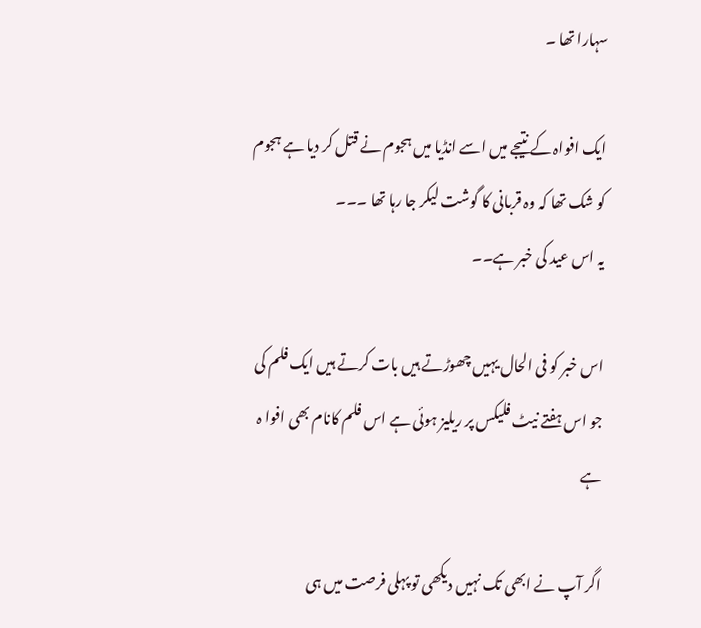سہارا تھا ۔

ایک افواہ کے نتیجے میں اسے انڈیا میں ہجوم نے قتل کر دیا ہے ہجوم کو شک تھا کہ وہ قربانی کا گوشت لیکر جا رہا تھا ۔۔۔
یہ اس عید کی خبر ہے۔۔

اس خبر کو فی الحال یہیں چھوڑتے ہیں بات کرتے ہیں ایک فلم کی جو اس ہفتے نیٹ فلیکس پر ریلیز ہوئی ہے اس فلم کانام بھی افوا ہ  ہے

اگر آپ نے ابھی تک نہیں دیکھی تو پہلی فرصت میں ہی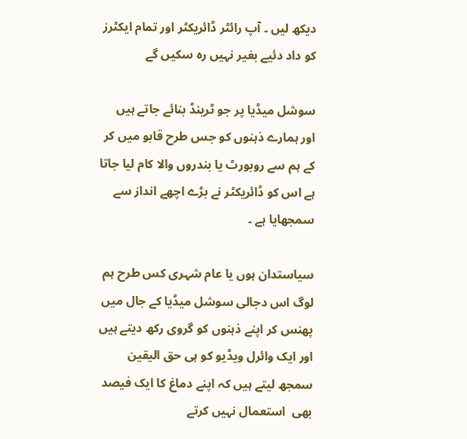دیکھ لیں ۔ آپ رائٹر ڈائریکٹر اور تمام ایکٹرز کو داد دئیے بغیر نہیں رہ سکیں گے

سوشل میڈیا پر جو ٹرینڈ بنائے جاتے ہیں اور ہمارے ذہنوں کو جس طرح قابو میں کر کے ہم سے روبورٹ یا بندروں والا کام لیا جاتا ہے اس کو ڈائریکٹر نے بڑے اچھے انداز سے سمجھایا ہے ۔

سیاستدان ہوں یا عام شہری کس طرح ہم لوگ اس دجالی سوشل میڈیا کے جال میں پھنس کر اپنے ذہنوں کو گروی رکھ دیتے ہیں اور ایک وائرل ویڈیو کو ہی حق الیقین سمجھ لیتے ہیں کہ اپنے دماغ کا ایک فیصد بھی  استعمال نہیں کرتے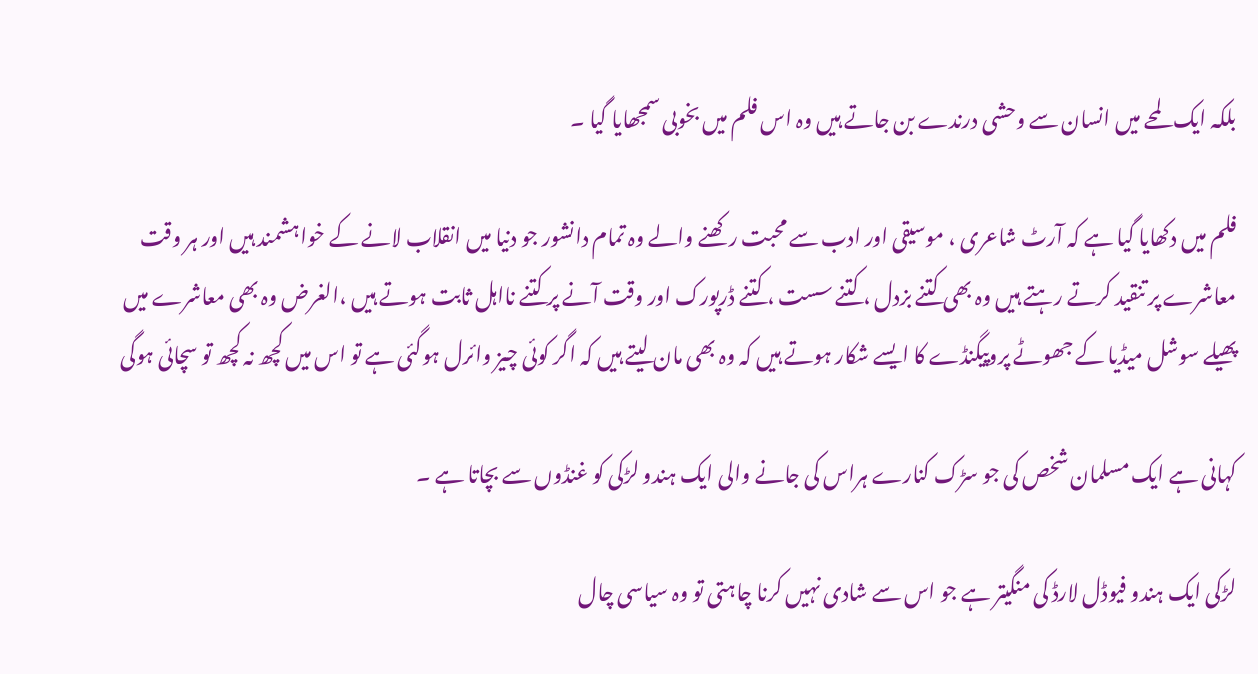بلکہ ایک لمحے میں انسان سے وحشی درندے بن جاتے ہیں وہ اس فلم میں بخوبی سمجھایا گیا ۔

فلم میں دکھایا گیا ہے کہ آرٹ شاعری ، موسیقی اور ادب سے محبت رکھنے والے وہ تمام دانشور جو دنیا میں انقلاب لانے کے خواہشمند ہیں اور ہر وقت معاشرے پر تنقید کرتے رہتے ہیں وہ بھی کتنے بزدل ، کتنے سست ، کتنے ڈرپورک اور وقت آنے پر کتنے نااہل ثابت ہوتے ہیں ،الغرض وہ بھی معاشرے میں پھیلے سوشل میڈیا کے جھوٹے پروپیگنڈے کا ایسے شکار ہوتے ہیں کہ وہ بھی مان لیتے ہیں کہ اگر کوئی چیز وائرل ہوگئی ہے تو اس میں کچھ نہ کچھ تو سچائی ہوگی

کہانی ہے ایک مسلمان شخص کی جو سڑک کنارے ہراس کی جانے والی ایک ہندو لڑکی کو غنڈوں سے بچاتا ہے ۔

لڑکی ایک ہندو فیوڈل لارڈ کی منگیتر ہے جو اس سے شادی نہیں کرنا چاہتی تو وہ سیاسی چال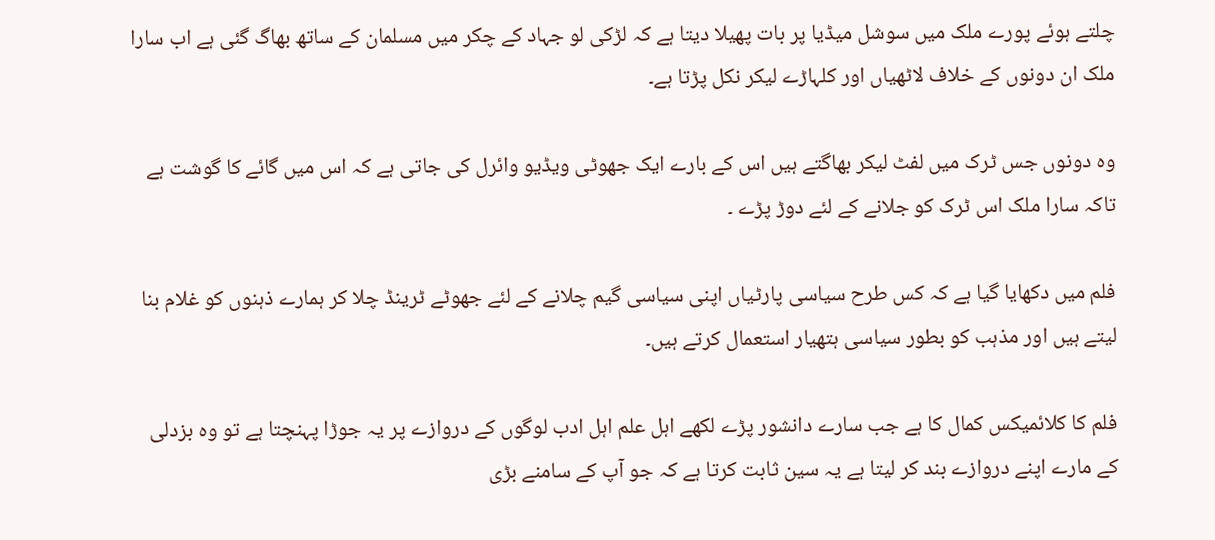چلتے ہوئے پورے ملک میں سوشل میڈیا پر بات پھیلا دیتا ہے کہ لڑکی لو جہاد کے چکر میں مسلمان کے ساتھ بھاگ گئی ہے اب سارا ملک ان دونوں کے خلاف لاٹھیاں اور کلہاڑے لیکر نکل پڑتا ہے۔

وہ دونوں جس ٹرک میں لفٹ لیکر بھاگتے ہیں اس کے بارے ایک جھوٹی ویڈیو وائرل کی جاتی ہے کہ اس میں گائے کا گوشت ہے تاکہ سارا ملک اس ٹرک کو جلانے کے لئے دوڑ پڑے ۔

فلم میں دکھایا گیا ہے کہ کس طرح سیاسی پارٹیاں اپنی سیاسی گیم چلانے کے لئے جھوٹے ٹرینڈ چلا کر ہمارے ذہنوں کو غلام بنا لیتے ہیں اور مذہب کو بطور سیاسی ہتھیار استعمال کرتے ہیں۔

فلم کا کلائمیکس کمال کا ہے جب سارے دانشور پڑے لکھے اہل علم اہل ادب لوگوں کے دروازے پر یہ جوڑا پہنچتا ہے تو وہ بزدلی کے مارے اپنے دروازے بند کر لیتا ہے یہ سین ثابت کرتا ہے کہ جو آپ کے سامنے بڑی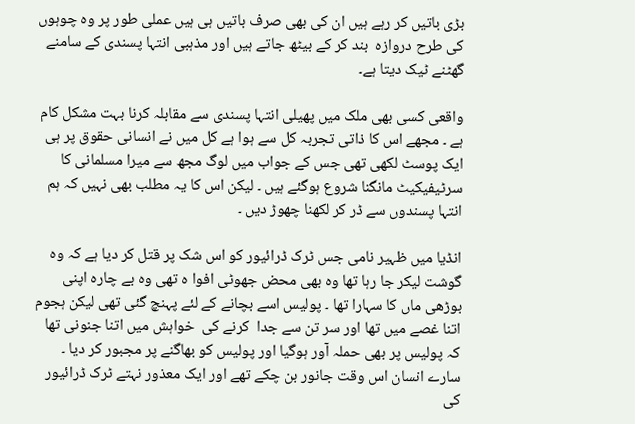بڑی باتیں کر رہے ہیں ان کی بھی صرف باتیں ہی ہیں عملی طور پر وہ چوہوں کی طرح دروازہ  بند کر کے بیٹھ جاتے ہیں اور مذہبی انتہا پسندی کے سامنے گھٹنے ٹیک دیتا ہے۔

واقعی کسی بھی ملک میں پھیلی انتہا پسندی سے مقابلہ کرنا بہت مشکل کام ہے ۔ مجھے اس کا ذاتی تجربہ کل سے ہوا ہے کل میں نے انسانی حقوق پر ہی ایک پوسٹ لکھی تھی جس کے جواب میں لوگ مجھ سے میرا مسلمانی کا سرٹیفیکیٹ مانگنا شروع ہوگئے ہیں ۔ لیکن اس کا یہ مطلب بھی نہیں کہ ہم انتہا پسندوں سے ڈر کر لکھنا چھوڑ دیں ۔

انڈیا میں ظہیر نامی جس ٹرک ڈرائیور کو اس شک پر قتل کر دیا ہے کہ وہ گوشت لیکر جا رہا تھا وہ بھی محض جھوٹی افوا ہ تھی وہ بے چارہ اپنی بوڑھی ماں کا سہارا تھا ۔ پولیس اسے بچانے کے لئے پہنچ گئی تھی لیکن ہجوم اتنا غصے میں تھا اور سر تن سے جدا  کرنے کی  خواہش میں اتنا جنونی تھا کہ پولیس پر بھی حملہ آور ہوگیا اور پولیس کو بھاگنے پر مجبور کر دیا ۔ سارے انسان اس وقت جانور بن چکے تھے اور ایک معذور نہتے ٹرک ڈرائیور کی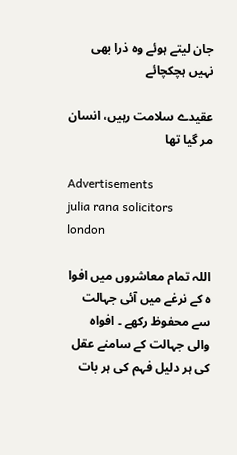جان لیتے ہوئے وہ ذرا بھی نہیں ہچکچائے

عقیدے سلامت رہیں، انسان مر گیا تھا

Advertisements
julia rana solicitors london

اللہ تمام معاشروں میں افوا ہ کے نرغے میں آئی جہالت سے محفوظ رکھے ۔ افواہ  والی جہالت کے سامنے عقل کی ہر دلیل فہم کی ہر بات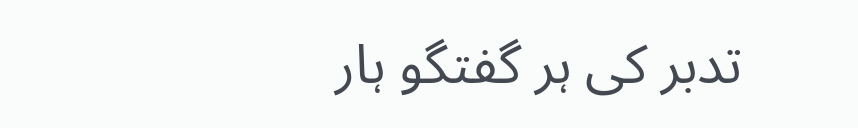تدبر کی ہر گفتگو ہار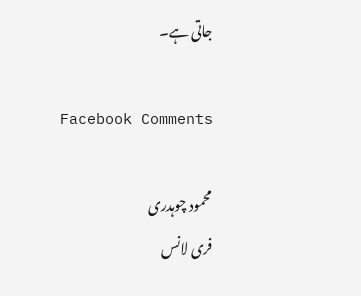جاتی ہے۔

Facebook Comments

محمود چوہدری
فری لانس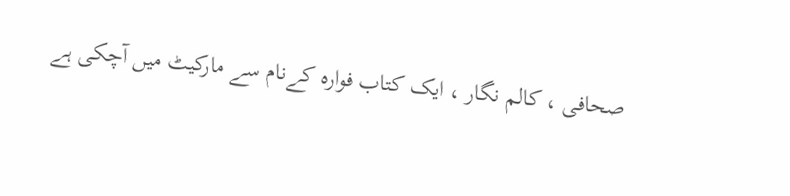صحافی ، کالم نگار ، ایک کتاب فوارہ کےنام سے مارکیٹ میں آچکی ہے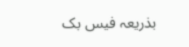بذریعہ فیس بک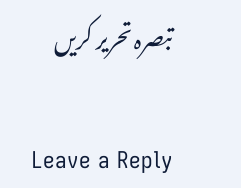تبصرہ تحریر کریں

Leave a Reply